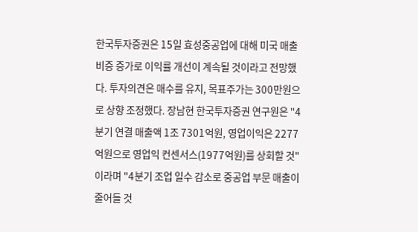한국투자증권은 15일 효성중공업에 대해 미국 매출 비증 증가로 이익률 개선이 계속될 것이라고 전망했다. 투자의견은 매수를 유지, 목표주가는 300만원으로 상향 조정했다. 장남현 한국투자증권 연구원은 "4분기 연결 매출액 1조 7301억원, 영업이익은 2277억원으로 영업익 컨센서스(1977억원)를 상회할 것"이라며 "4분기 조업 일수 감소로 중공업 부문 매출이 줄어들 것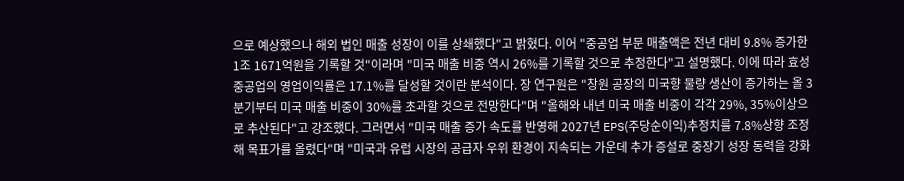으로 예상했으나 해외 법인 매출 성장이 이를 상쇄했다"고 밝혔다. 이어 "중공업 부문 매출액은 전년 대비 9.8% 증가한 1조 1671억원을 기록할 것"이라며 "미국 매출 비중 역시 26%를 기록할 것으로 추정한다"고 설명했다. 이에 따라 효성중공업의 영업이익률은 17.1%를 달성할 것이란 분석이다. 장 연구원은 "창원 공장의 미국향 물량 생산이 증가하는 올 3분기부터 미국 매출 비중이 30%를 초과할 것으로 전망한다"며 "올해와 내년 미국 매출 비중이 각각 29%, 35%이상으로 추산된다"고 강조했다. 그러면서 "미국 매출 증가 속도를 반영해 2027년 EPS(주당순이익)추정치를 7.8%상향 조정해 목표가를 올렸다"며 "미국과 유럽 시장의 공급자 우위 환경이 지속되는 가운데 추가 증설로 중장기 성장 동력을 강화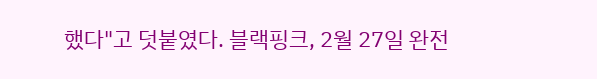했다"고 덧붙였다. 블랙핑크, 2월 27일 완전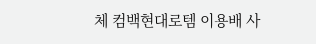체 컴백현대로템 이용배 사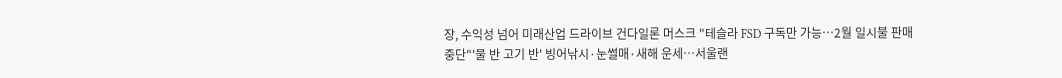장, 수익성 넘어 미래산업 드라이브 건다일론 머스크 "테슬라 FSD 구독만 가능…2월 일시불 판매 중단"'물 반 고기 반' 빙어낚시·눈썰매·새해 운세…서울랜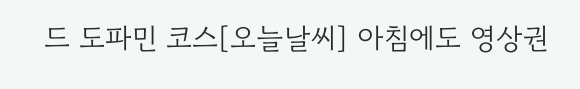드 도파민 코스[오늘날씨] 아침에도 영상권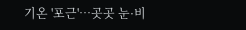기온 '포근'…곳곳 눈·비